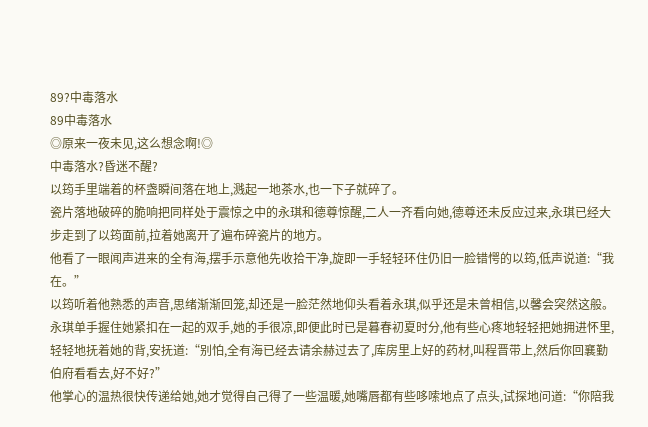89?中毒落水
89中毒落水
◎原来一夜未见,这么想念啊!◎
中毒落水?昏迷不醒?
以筠手里端着的杯盏瞬间落在地上,溅起一地茶水,也一下子就碎了。
瓷片落地破碎的脆响把同样处于震惊之中的永琪和德尊惊醒,二人一齐看向她,德尊还未反应过来,永琪已经大步走到了以筠面前,拉着她离开了遍布碎瓷片的地方。
他看了一眼闻声进来的全有海,摆手示意他先收拾干净,旋即一手轻轻环住仍旧一脸错愕的以筠,低声说道:“我在。”
以筠听着他熟悉的声音,思绪渐渐回笼,却还是一脸茫然地仰头看着永琪,似乎还是未曾相信,以馨会突然这般。
永琪单手握住她紧扣在一起的双手,她的手很凉,即便此时已是暮春初夏时分,他有些心疼地轻轻把她拥进怀里,轻轻地抚着她的背,安抚道:“别怕,全有海已经去请余赫过去了,库房里上好的药材,叫程晋带上,然后你回襄勤伯府看看去,好不好?”
他掌心的温热很快传递给她,她才觉得自己得了一些温暖,她嘴唇都有些哆嗦地点了点头,试探地问道:“你陪我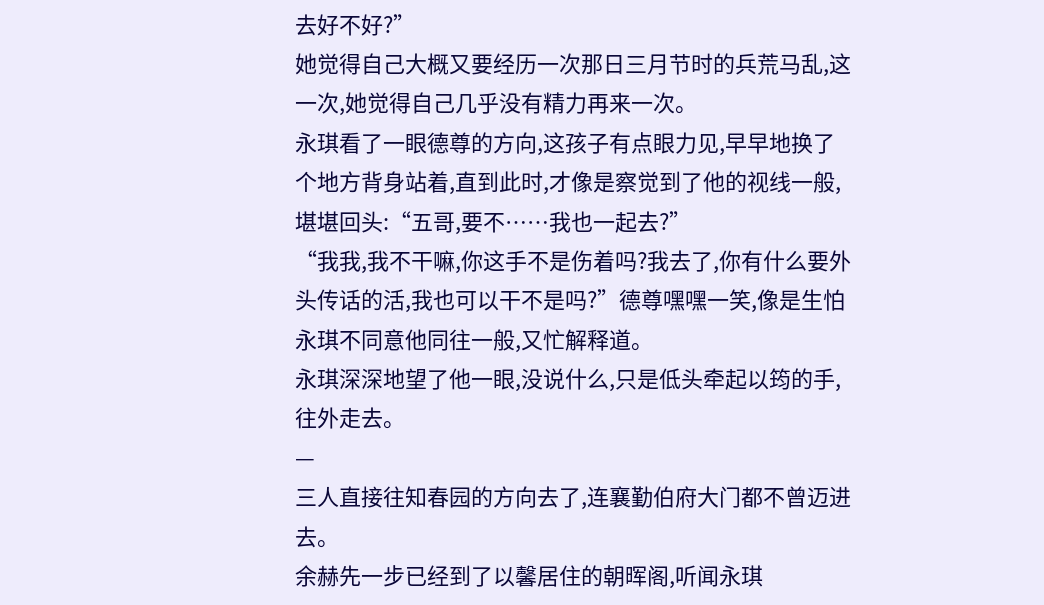去好不好?”
她觉得自己大概又要经历一次那日三月节时的兵荒马乱,这一次,她觉得自己几乎没有精力再来一次。
永琪看了一眼德尊的方向,这孩子有点眼力见,早早地换了个地方背身站着,直到此时,才像是察觉到了他的视线一般,堪堪回头:“五哥,要不……我也一起去?”
“我我,我不干嘛,你这手不是伤着吗?我去了,你有什么要外头传话的活,我也可以干不是吗?”德尊嘿嘿一笑,像是生怕永琪不同意他同往一般,又忙解释道。
永琪深深地望了他一眼,没说什么,只是低头牵起以筠的手,往外走去。
—
三人直接往知春园的方向去了,连襄勤伯府大门都不曾迈进去。
余赫先一步已经到了以馨居住的朝晖阁,听闻永琪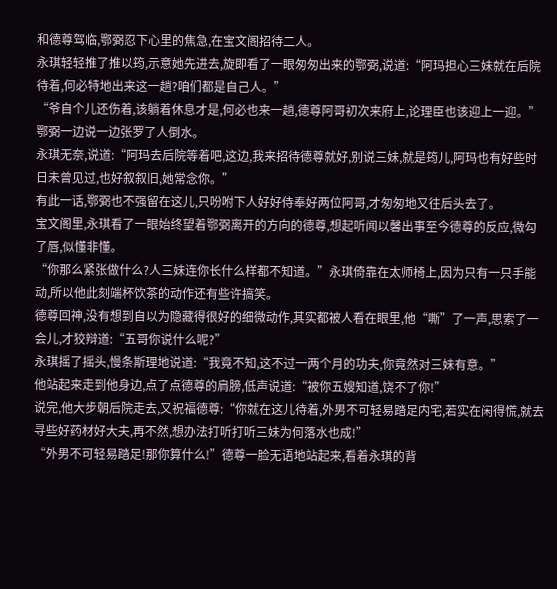和德尊驾临,鄂弼忍下心里的焦急,在宝文阁招待二人。
永琪轻轻推了推以筠,示意她先进去,旋即看了一眼匆匆出来的鄂弼,说道:“阿玛担心三妹就在后院待着,何必特地出来这一趟?咱们都是自己人。”
“爷自个儿还伤着,该躺着休息才是,何必也来一趟,德尊阿哥初次来府上,论理臣也该迎上一迎。”鄂弼一边说一边张罗了人倒水。
永琪无奈,说道:“阿玛去后院等着吧,这边,我来招待德尊就好,别说三妹,就是筠儿,阿玛也有好些时日未曾见过,也好叙叙旧,她常念你。”
有此一话,鄂弼也不强留在这儿,只吩咐下人好好侍奉好两位阿哥,才匆匆地又往后头去了。
宝文阁里,永琪看了一眼始终望着鄂弼离开的方向的德尊,想起听闻以馨出事至今德尊的反应,微勾了唇,似懂非懂。
“你那么紧张做什么?人三妹连你长什么样都不知道。”永琪倚靠在太师椅上,因为只有一只手能动,所以他此刻端杯饮茶的动作还有些许搞笑。
德尊回神,没有想到自以为隐藏得很好的细微动作,其实都被人看在眼里,他“嘶”了一声,思索了一会儿,才狡辩道:“五哥你说什么呢?”
永琪摇了摇头,慢条斯理地说道:“我竟不知,这不过一两个月的功夫,你竟然对三妹有意。”
他站起来走到他身边,点了点德尊的肩膀,低声说道:“被你五嫂知道,饶不了你!”
说完,他大步朝后院走去,又祝福德尊:“你就在这儿待着,外男不可轻易踏足内宅,若实在闲得慌,就去寻些好药材好大夫,再不然,想办法打听打听三妹为何落水也成!”
“外男不可轻易踏足!那你算什么!”德尊一脸无语地站起来,看着永琪的背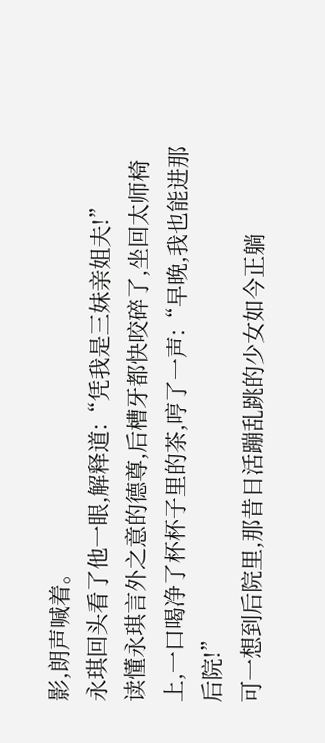影,朗声喊着。
永琪回头看了他一眼,解释道:“凭我是三妹亲姐夫!”
读懂永琪言外之意的德尊,后槽牙都快咬碎了,坐回太师椅上,一口喝净了杯杯子里的茶,哼了一声:“早晚,我也能进那后院!”
可一想到后院里,那昔日活蹦乱跳的少女如今正躺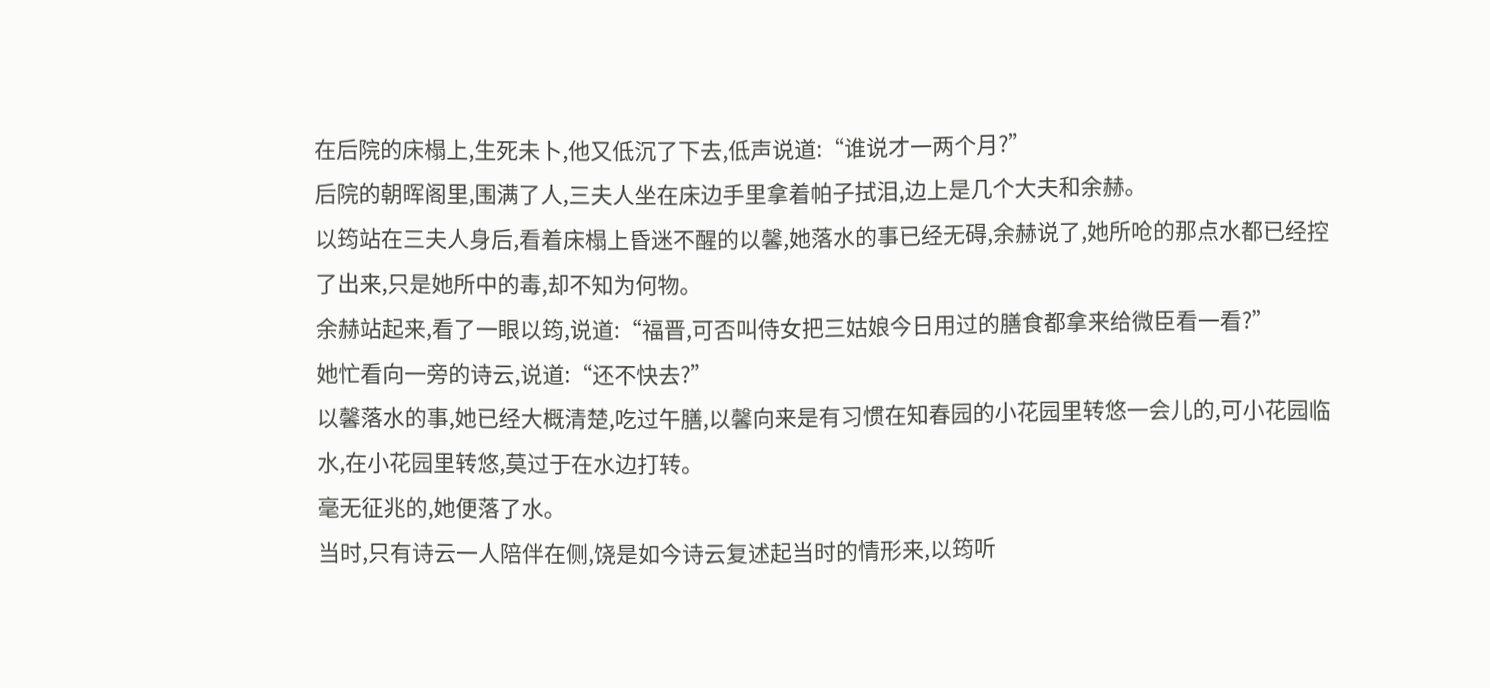在后院的床榻上,生死未卜,他又低沉了下去,低声说道:“谁说才一两个月?”
后院的朝晖阁里,围满了人,三夫人坐在床边手里拿着帕子拭泪,边上是几个大夫和余赫。
以筠站在三夫人身后,看着床榻上昏迷不醒的以馨,她落水的事已经无碍,余赫说了,她所呛的那点水都已经控了出来,只是她所中的毒,却不知为何物。
余赫站起来,看了一眼以筠,说道:“福晋,可否叫侍女把三姑娘今日用过的膳食都拿来给微臣看一看?”
她忙看向一旁的诗云,说道:“还不快去?”
以馨落水的事,她已经大概清楚,吃过午膳,以馨向来是有习惯在知春园的小花园里转悠一会儿的,可小花园临水,在小花园里转悠,莫过于在水边打转。
毫无征兆的,她便落了水。
当时,只有诗云一人陪伴在侧,饶是如今诗云复述起当时的情形来,以筠听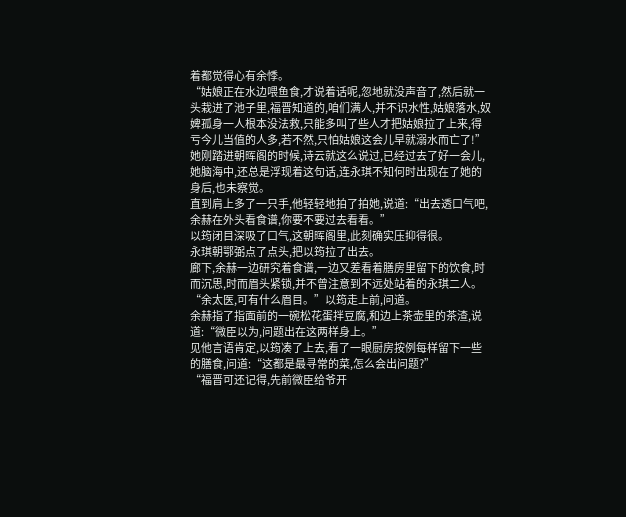着都觉得心有余悸。
“姑娘正在水边喂鱼食,才说着话呢,忽地就没声音了,然后就一头栽进了池子里,福晋知道的,咱们满人,并不识水性,姑娘落水,奴婢孤身一人根本没法救,只能多叫了些人才把姑娘拉了上来,得亏今儿当值的人多,若不然,只怕姑娘这会儿早就溺水而亡了!”
她刚踏进朝晖阁的时候,诗云就这么说过,已经过去了好一会儿,她脑海中,还总是浮现着这句话,连永琪不知何时出现在了她的身后,也未察觉。
直到肩上多了一只手,他轻轻地拍了拍她,说道:“出去透口气吧,余赫在外头看食谱,你要不要过去看看。”
以筠闭目深吸了口气,这朝晖阁里,此刻确实压抑得很。
永琪朝鄂弼点了点头,把以筠拉了出去。
廊下,余赫一边研究着食谱,一边又差看着膳房里留下的饮食,时而沉思,时而眉头紧锁,并不曾注意到不远处站着的永琪二人。
“余太医,可有什么眉目。”以筠走上前,问道。
余赫指了指面前的一碗松花蛋拌豆腐,和边上茶壶里的茶渣,说道:“微臣以为,问题出在这两样身上。”
见他言语肯定,以筠凑了上去,看了一眼厨房按例每样留下一些的膳食,问道:“这都是最寻常的菜,怎么会出问题?”
“福晋可还记得,先前微臣给爷开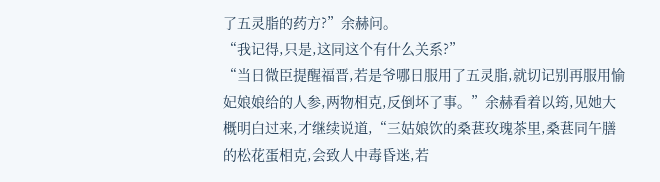了五灵脂的药方?”余赫问。
“我记得,只是,这同这个有什么关系?”
“当日微臣提醒福晋,若是爷哪日服用了五灵脂,就切记别再服用愉妃娘娘给的人参,两物相克,反倒坏了事。”余赫看着以筠,见她大概明白过来,才继续说道,“三姑娘饮的桑葚玫瑰茶里,桑葚同午膳的松花蛋相克,会致人中毒昏迷,若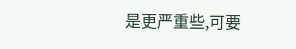是更严重些,可要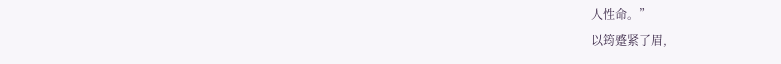人性命。”
以筠蹙紧了眉,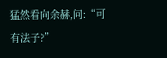猛然看向余赫,问:“可有法子?”